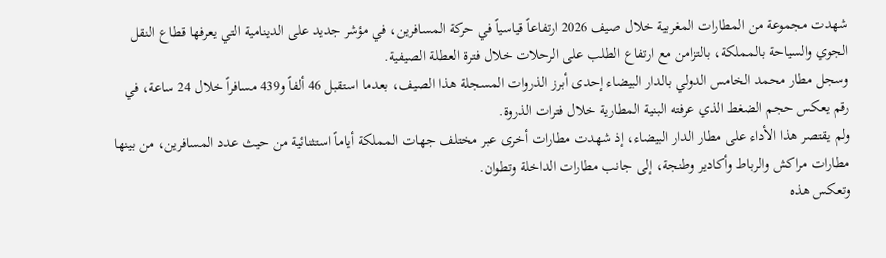شهدت مجموعة من المطارات المغربية خلال صيف 2026 ارتفاعاً قياسياً في حركة المسافرين، في مؤشر جديد على الدينامية التي يعرفها قطاع النقل الجوي والسياحة بالمملكة، بالتزامن مع ارتفاع الطلب على الرحلات خلال فترة العطلة الصيفية.
وسجل مطار محمد الخامس الدولي بالدار البيضاء إحدى أبرز الذروات المسجلة هذا الصيف، بعدما استقبل 46 ألفاً و439 مسافراً خلال 24 ساعة، في رقم يعكس حجم الضغط الذي عرفته البنية المطارية خلال فترات الذروة.
ولم يقتصر هذا الأداء على مطار الدار البيضاء، إذ شهدت مطارات أخرى عبر مختلف جهات المملكة أياماً استثنائية من حيث عدد المسافرين، من بينها مطارات مراكش والرباط وأكادير وطنجة، إلى جانب مطارات الداخلة وتطوان.
وتعكس هذه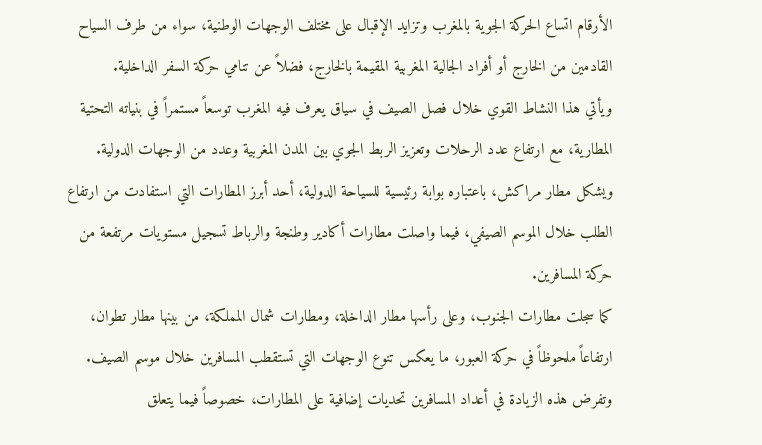الأرقام اتساع الحركة الجوية بالمغرب وتزايد الإقبال على مختلف الوجهات الوطنية، سواء من طرف السياح القادمين من الخارج أو أفراد الجالية المغربية المقيمة بالخارج، فضلاً عن تنامي حركة السفر الداخلية.
ويأتي هذا النشاط القوي خلال فصل الصيف في سياق يعرف فيه المغرب توسعاً مستمراً في بنياته التحتية المطارية، مع ارتفاع عدد الرحلات وتعزيز الربط الجوي بين المدن المغربية وعدد من الوجهات الدولية.
ويشكل مطار مراكش، باعتباره بوابة رئيسية للسياحة الدولية، أحد أبرز المطارات التي استفادت من ارتفاع الطلب خلال الموسم الصيفي، فيما واصلت مطارات أكادير وطنجة والرباط تسجيل مستويات مرتفعة من حركة المسافرين.
كما سجلت مطارات الجنوب، وعلى رأسها مطار الداخلة، ومطارات شمال المملكة، من بينها مطار تطوان، ارتفاعاً ملحوظاً في حركة العبور، ما يعكس تنوع الوجهات التي تستقطب المسافرين خلال موسم الصيف.
وتفرض هذه الزيادة في أعداد المسافرين تحديات إضافية على المطارات، خصوصاً فيما يتعلق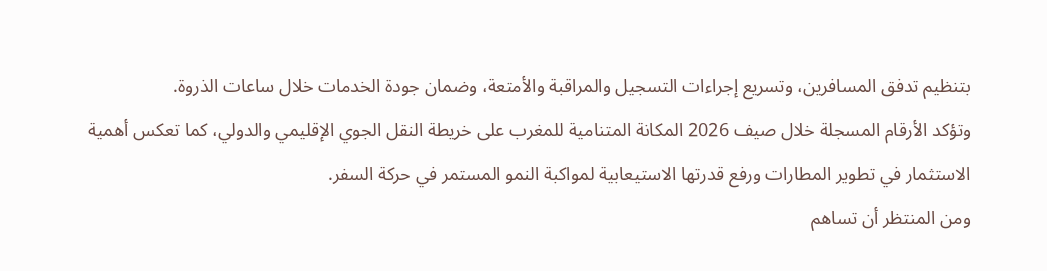بتنظيم تدفق المسافرين، وتسريع إجراءات التسجيل والمراقبة والأمتعة، وضمان جودة الخدمات خلال ساعات الذروة.
وتؤكد الأرقام المسجلة خلال صيف 2026 المكانة المتنامية للمغرب على خريطة النقل الجوي الإقليمي والدولي، كما تعكس أهمية الاستثمار في تطوير المطارات ورفع قدرتها الاستيعابية لمواكبة النمو المستمر في حركة السفر.
ومن المنتظر أن تساهم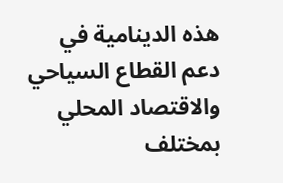هذه الدينامية في دعم القطاع السياحي والاقتصاد المحلي بمختلف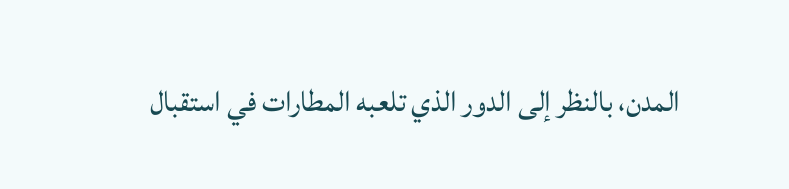المدن، بالنظر إلى الدور الذي تلعبه المطارات في استقبال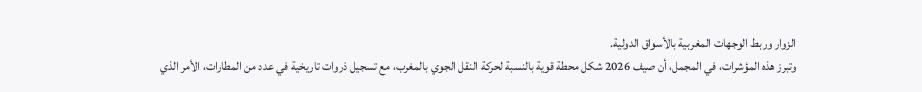الزوار وربط الوجهات المغربية بالأسواق الدولية.
وتبرز هذه المؤشرات، في المجمل، أن صيف 2026 شكل محطة قوية بالنسبة لحركة النقل الجوي بالمغرب، مع تسجيل ذروات تاريخية في عدد من المطارات، الأمر الذي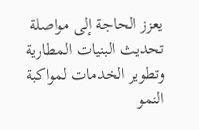يعزز الحاجة إلى مواصلة تحديث البنيات المطارية وتطوير الخدمات لمواكبة النمو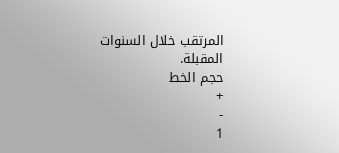المرتقب خلال السنوات المقبلة.
حجم الخط
+
-
1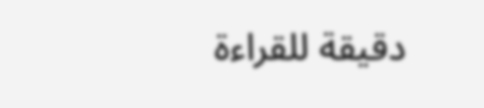دقيقة للقراءة